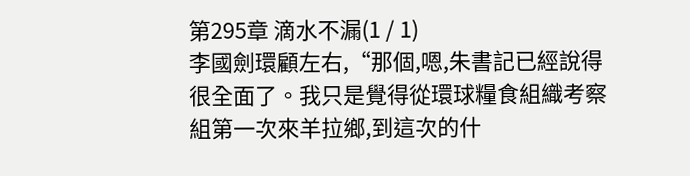第295章 滴水不漏(1 / 1)
李國劍環顧左右,“那個,嗯,朱書記已經說得很全面了。我只是覺得從環球糧食組織考察組第一次來羊拉鄉,到這次的什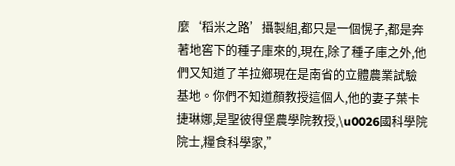麼‘稻米之路’攝製組,都只是一個愰子,都是奔著地窖下的種子庫來的,現在,除了種子庫之外,他們又知道了羊拉鄉現在是南省的立體農業試驗基地。你們不知道顏教授這個人,他的妻子葉卡捷琳娜,是聖彼得堡農學院教授,\u0026國科學院院士,糧食科學家,”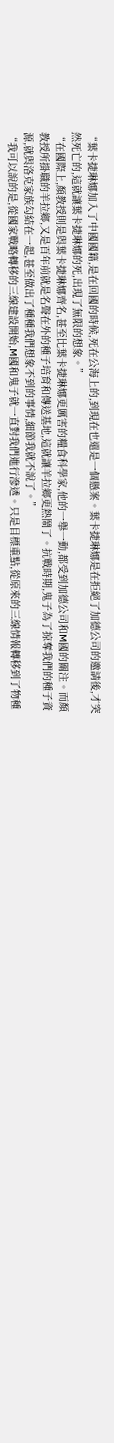“葉卡捷琳娜加入了中國國籍,是在回國的時候,死在公海上的,到現在也還是一個懸案。葉卡捷琳娜是在拒絕了加德公司的邀請後,才突然死亡的,這就讓葉卡捷琳娜的死,出現了無限的想象。”
“在國際上,顏教授則是與葉卡捷琳娜齊名,甚至比葉卡捷琳娜更厲害的糧食科學家,他的一舉一動,都受到加德公司和M國的關注。而顏教授所掛職的羊拉鄉,又是百年前就是名聲在外的種子培育和傳送基地,這就讓羊拉鄉更熱鬧了。抗戰時期,鬼子為了掠奪我們的種子資源,就與洛克家族勾結在一起,甚至做出了種種我們想象不到的事情,細節我就不說了。”
“我可以說的是,從國家戰略轉移的三線建設開始,M國和鬼子就一直對我們進行滲透。只是目標重點,從原來的三線情報轉移到了物種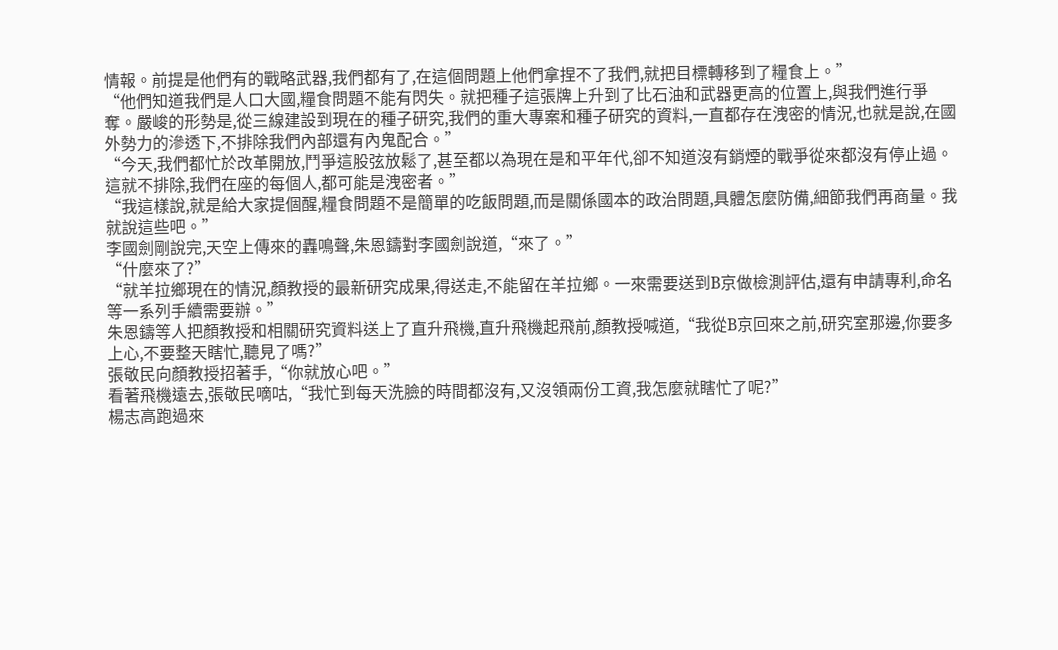情報。前提是他們有的戰略武器,我們都有了,在這個問題上他們拿捏不了我們,就把目標轉移到了糧食上。”
“他們知道我們是人口大國,糧食問題不能有閃失。就把種子這張牌上升到了比石油和武器更高的位置上,與我們進行爭奪。嚴峻的形勢是,從三線建設到現在的種子研究,我們的重大專案和種子研究的資料,一直都存在洩密的情況,也就是說,在國外勢力的滲透下,不排除我們內部還有內鬼配合。”
“今天,我們都忙於改革開放,鬥爭這股弦放鬆了,甚至都以為現在是和平年代,卻不知道沒有銷煙的戰爭從來都沒有停止過。這就不排除,我們在座的每個人,都可能是洩密者。”
“我這樣說,就是給大家提個醒,糧食問題不是簡單的吃飯問題,而是關係國本的政治問題,具體怎麼防備,細節我們再商量。我就說這些吧。”
李國劍剛說完,天空上傳來的轟鳴聲,朱恩鑄對李國劍說道,“來了。”
“什麼來了?”
“就羊拉鄉現在的情況,顏教授的最新研究成果,得送走,不能留在羊拉鄉。一來需要送到B京做檢測評估,還有申請專利,命名等一系列手續需要辦。”
朱恩鑄等人把顏教授和相關研究資料送上了直升飛機,直升飛機起飛前,顏教授喊道,“我從B京回來之前,研究室那邊,你要多上心,不要整天瞎忙,聽見了嗎?”
張敬民向顏教授招著手,“你就放心吧。”
看著飛機遠去,張敬民嘀咕,“我忙到每天洗臉的時間都沒有,又沒領兩份工資,我怎麼就瞎忙了呢?”
楊志高跑過來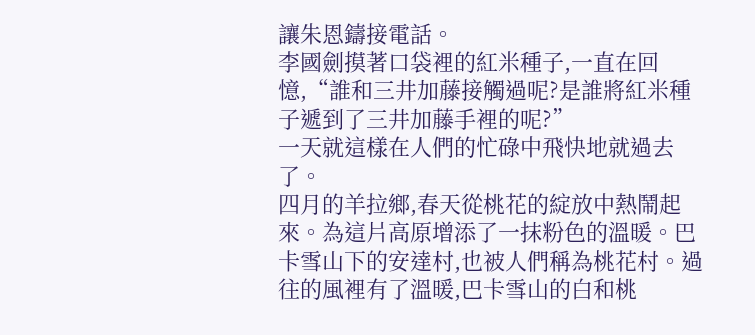讓朱恩鑄接電話。
李國劍摸著口袋裡的紅米種子,一直在回憶,“誰和三井加藤接觸過呢?是誰將紅米種子遞到了三井加藤手裡的呢?”
一天就這樣在人們的忙碌中飛快地就過去了。
四月的羊拉鄉,春天從桃花的綻放中熱鬧起來。為這片高原增添了一抹粉色的溫暖。巴卡雪山下的安達村,也被人們稱為桃花村。過往的風裡有了溫暖,巴卡雪山的白和桃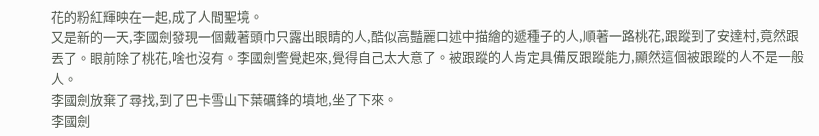花的粉紅輝映在一起,成了人間聖境。
又是新的一天,李國劍發現一個戴著頭巾只露出眼睛的人,酷似高豔麗口述中描繪的遞種子的人,順著一路桃花,跟蹤到了安達村,竟然跟丟了。眼前除了桃花,啥也沒有。李國劍警覺起來,覺得自己太大意了。被跟蹤的人肯定具備反跟蹤能力,顯然這個被跟蹤的人不是一般人。
李國劍放棄了尋找,到了巴卡雪山下葉礪鋒的墳地,坐了下來。
李國劍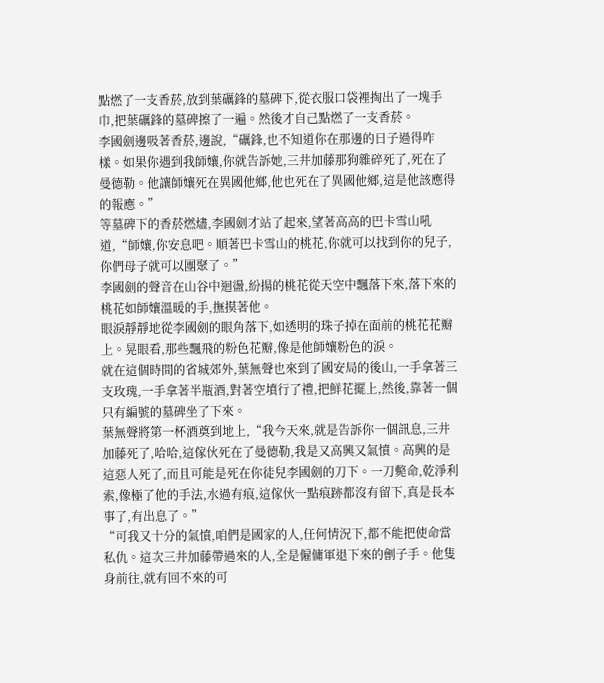點燃了一支香菸,放到葉礪鋒的墓碑下,從衣服口袋裡掏出了一塊手巾,把葉礪鋒的墓碑擦了一遍。然後才自己點燃了一支香菸。
李國劍邊吸著香菸,邊說,“礪鋒,也不知道你在那邊的日子過得咋樣。如果你遇到我師孃,你就告訴她,三井加藤那狗雜碎死了,死在了曼德勒。他讓師孃死在異國他鄉,他也死在了異國他鄉,這是他該應得的報應。”
等墓碑下的香菸燃燼,李國劍才站了起來,望著高高的巴卡雪山吼道,“師孃,你安息吧。順著巴卡雪山的桃花,你就可以找到你的兒子,你們母子就可以團聚了。”
李國劍的聲音在山谷中迴盪,紛揚的桃花從天空中飄落下來,落下來的桃花如師孃溫暖的手,撫摸著他。
眼淚靜靜地從李國劍的眼角落下,如透明的珠子掉在面前的桃花花瓣上。晃眼看,那些飄飛的粉色花瓣,像是他師孃粉色的淚。
就在這個時間的省城郊外,葉無聲也來到了國安局的後山,一手拿著三支玫瑰,一手拿著半瓶酒,對著空墳行了禮,把鮮花擺上,然後,靠著一個只有編號的墓碑坐了下來。
葉無聲將第一杯酒奠到地上,“我今天來,就是告訴你一個訊息,三井加藤死了,哈哈,這傢伙死在了曼德勒,我是又高興又氣憤。高興的是這惡人死了,而且可能是死在你徒兒李國劍的刀下。一刀斃命,乾淨利索,像極了他的手法,水過有痕,這傢伙一點痕跡都沒有留下,真是長本事了,有出息了。”
“可我又十分的氣憤,咱們是國家的人,任何情況下,都不能把使命當私仇。這次三井加藤帶過來的人,全是僱傭軍退下來的劊子手。他隻身前往,就有回不來的可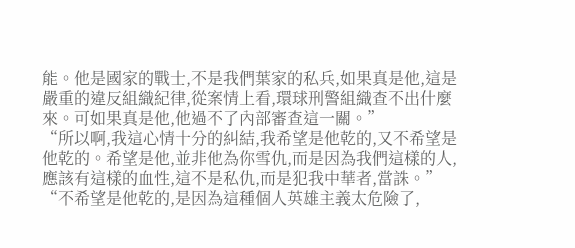能。他是國家的戰士,不是我們葉家的私兵,如果真是他,這是嚴重的違反組織紀律,從案情上看,環球刑警組織查不出什麼來。可如果真是他,他過不了內部審查這一關。”
“所以啊,我這心情十分的糾結,我希望是他乾的,又不希望是他乾的。希望是他,並非他為你雪仇,而是因為我們這樣的人,應該有這樣的血性,這不是私仇,而是犯我中華者,當誅。”
“不希望是他乾的,是因為這種個人英雄主義太危險了,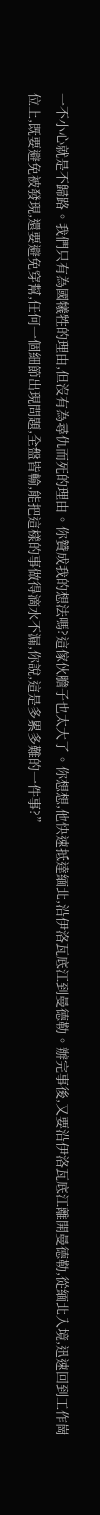一不小心就是不歸路。我們只有為國犧牲的理由,但沒有為尋仇而死的理由。你贊成我的想法嗎?這傢伙膽子也太大了。你想想,他快速抵達緬北,沿伊洛瓦底江到曼德勒。辦完事後,又要沿伊洛瓦底江離開曼德勒,從緬北入境,迅速回到工作崗位上,既要避免被發現,還要避免穿幫,任何一個細節出現問題,全盤皆輸,能把這樣的事做得滴水不漏,你說,這是多累多難的一件事?”